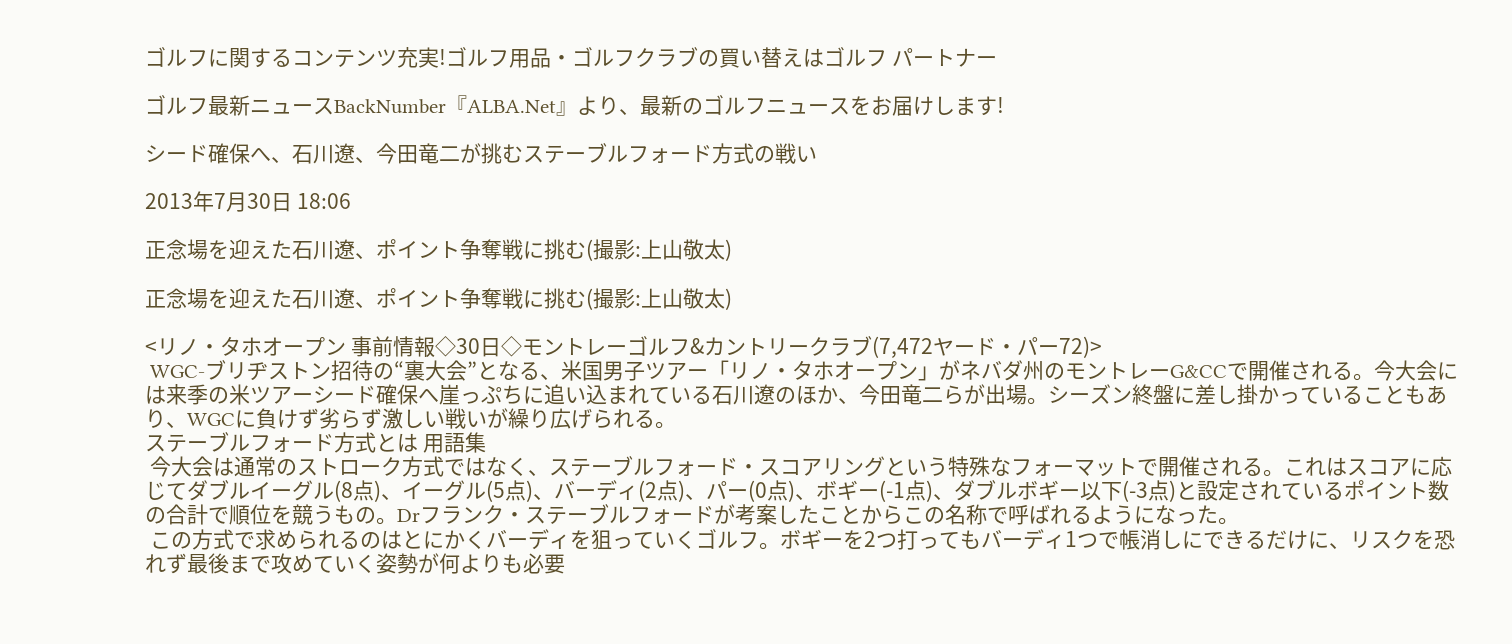ゴルフに関するコンテンツ充実!ゴルフ用品・ゴルフクラブの買い替えはゴルフ パートナー

ゴルフ最新ニュースBackNumber『ALBA.Net』より、最新のゴルフニュースをお届けします!

シード確保へ、石川遼、今田竜二が挑むステーブルフォード方式の戦い

2013年7月30日 18:06

正念場を迎えた石川遼、ポイント争奪戦に挑む(撮影:上山敬太)

正念場を迎えた石川遼、ポイント争奪戦に挑む(撮影:上山敬太)

<リノ・タホオープン 事前情報◇30日◇モントレーゴルフ&カントリークラブ(7,472ヤード・パー72)>
 WGC-ブリヂストン招待の“裏大会”となる、米国男子ツアー「リノ・タホオープン」がネバダ州のモントレーG&CCで開催される。今大会には来季の米ツアーシード確保へ崖っぷちに追い込まれている石川遼のほか、今田竜二らが出場。シーズン終盤に差し掛かっていることもあり、WGCに負けず劣らず激しい戦いが繰り広げられる。
ステーブルフォード方式とは 用語集
 今大会は通常のストローク方式ではなく、ステーブルフォード・スコアリングという特殊なフォーマットで開催される。これはスコアに応じてダブルイーグル(8点)、イーグル(5点)、バーディ(2点)、パー(0点)、ボギー(-1点)、ダブルボギー以下(-3点)と設定されているポイント数の合計で順位を競うもの。Drフランク・ステーブルフォードが考案したことからこの名称で呼ばれるようになった。
 この方式で求められるのはとにかくバーディを狙っていくゴルフ。ボギーを2つ打ってもバーディ1つで帳消しにできるだけに、リスクを恐れず最後まで攻めていく姿勢が何よりも必要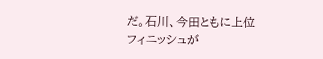だ。石川、今田ともに上位フィニッシュが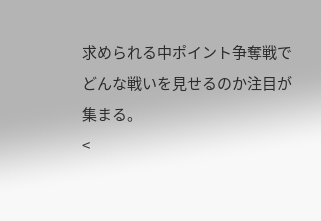求められる中ポイント争奪戦でどんな戦いを見せるのか注目が集まる。
<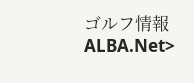ゴルフ情報ALBA.Net>